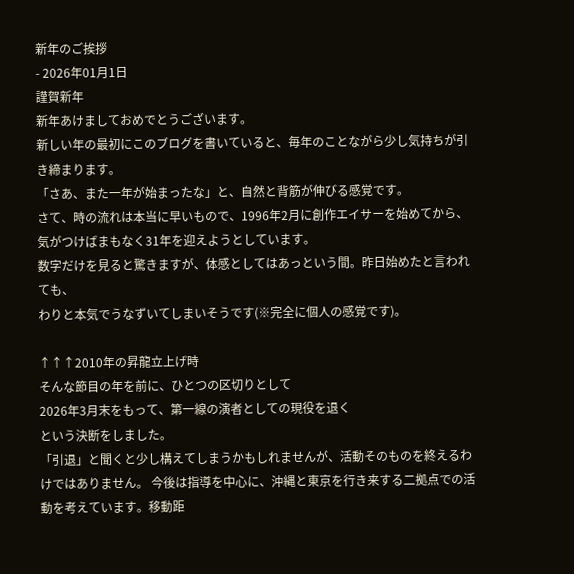新年のご挨拶
- 2026年01月1日
謹賀新年
新年あけましておめでとうございます。
新しい年の最初にこのブログを書いていると、毎年のことながら少し気持ちが引き締まります。
「さあ、また一年が始まったな」と、自然と背筋が伸びる感覚です。
さて、時の流れは本当に早いもので、1996年2月に創作エイサーを始めてから、気がつけばまもなく31年を迎えようとしています。
数字だけを見ると驚きますが、体感としてはあっという間。昨日始めたと言われても、
わりと本気でうなずいてしまいそうです(※完全に個人の感覚です)。

↑↑↑2010年の昇龍立上げ時
そんな節目の年を前に、ひとつの区切りとして
2026年3月末をもって、第一線の演者としての現役を退く
という決断をしました。
「引退」と聞くと少し構えてしまうかもしれませんが、活動そのものを終えるわけではありません。 今後は指導を中心に、沖縄と東京を行き来する二拠点での活動を考えています。移動距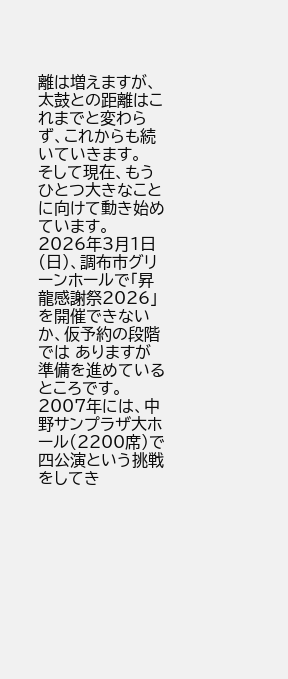離は増えますが、 太鼓との距離はこれまでと変わらず、これからも続いていきます。
そして現在、もうひとつ大きなことに向けて動き始めています。
2026年3月1日(日)、調布市グリーンホールで「昇龍感謝祭2026」を開催できないか、仮予約の段階では ありますが準備を進めているところです。
2007年には、中野サンプラザ大ホール(2200席)で四公演という挑戦をしてき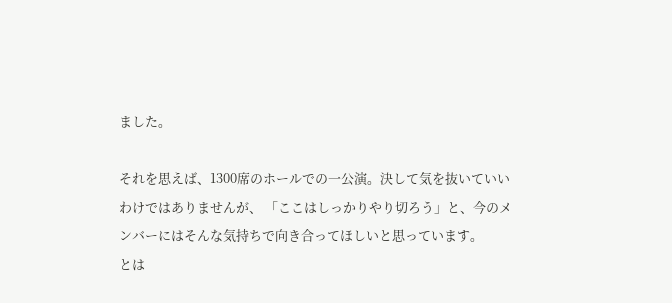ました。

それを思えば、1300席のホールでの一公演。決して気を抜いていいわけではありませんが、 「ここはしっかりやり切ろう」と、今のメンバーにはそんな気持ちで向き合ってほしいと思っています。
とは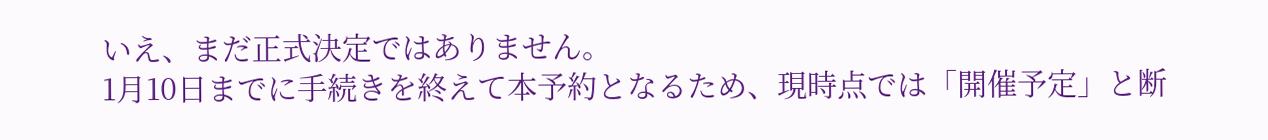いえ、まだ正式決定ではありません。
1月10日までに手続きを終えて本予約となるため、現時点では「開催予定」と断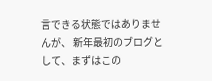言できる状態ではありませんが、 新年最初のブログとして、まずはこの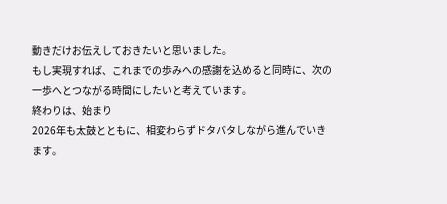動きだけお伝えしておきたいと思いました。
もし実現すれば、これまでの歩みへの感謝を込めると同時に、次の一歩へとつながる時間にしたいと考えています。
終わりは、始まり
2026年も太鼓とともに、相変わらずドタバタしながら進んでいきます。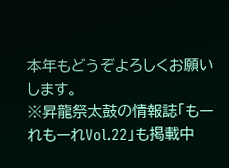本年もどうぞよろしくお願いします。
※昇龍祭太鼓の情報誌「もーれもーれVol.22」も掲載中